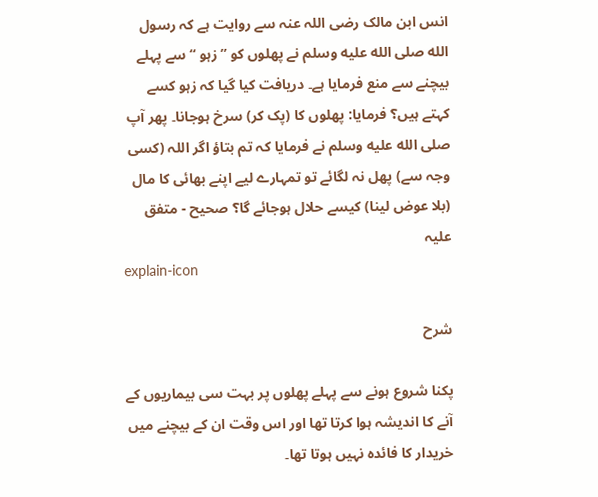انس ابن مالک رضی اللہ عنہ سے روایت ہے کہ رسول الله صلى الله عليه وسلم نے پھلوں کو ” زہو “ سے پہلے بیچنے سے منع فرمایا ہے۔ دریافت کیا گیا کہ زہو کسے کہتے ہیں؟ فرمایا: پھلوں کا (پک کر) سرخ ہوجانا۔ پھر آپ صلى الله عليه وسلم نے فرمایا کہ تم بتاؤ اگر اللہ (کسی وجہ سے) پھل نہ لگائے تو تمہارے لیے اپنے بھائی کا مال (بلا عوض لینا) کیسے حلال ہوجائے گا؟ صحیح - متفق علیہ
explain-icon

شرح

پکنا شروع ہونے سے پہلے پھلوں پر بہت سی بیماریوں کے آنے کا اندیشہ ہوا کرتا تھا اور اس وقت ان کے بیچنے میں خریدار کا فائدہ نہیں ہوتا تھا۔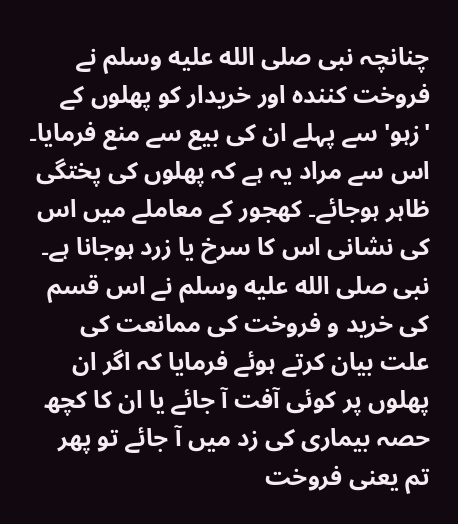چنانچہ نبی صلى الله عليه وسلم نے فروخت کنندہ اور خریدار کو پھلوں کے 'زہو' سے پہلے ان کی بیع سے منع فرمایا۔ اس سے مراد یہ ہے کہ پھلوں کی پختگی ظاہر ہوجائے۔ کھجور کے معاملے میں اس کی نشانی اس کا سرخ یا زرد ہوجانا ہے۔ نبی صلى الله عليه وسلم نے اس قسم کی خرید و فروخت کی ممانعت کی علت بیان کرتے ہوئے فرمایا کہ اگر ان پھلوں پر کوئی آفت آ جائے یا ان کا کچھ حصہ بیماری کی زد میں آ جائے تو پھر تم یعنی فروخت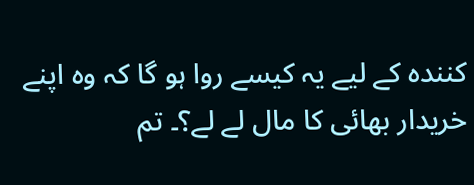کنندہ کے لیے یہ کیسے روا ہو گا کہ وہ اپنے خریدار بھائی کا مال لے لے؟۔ تم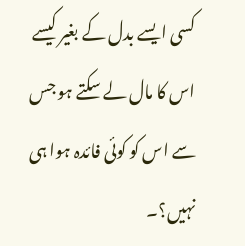کسی ایسے بدل کے بغیر کیسے اس کا مال لے سکتے ہو جس سے اس کو کوئی فائدہ ہوا ہی نہیں؟۔